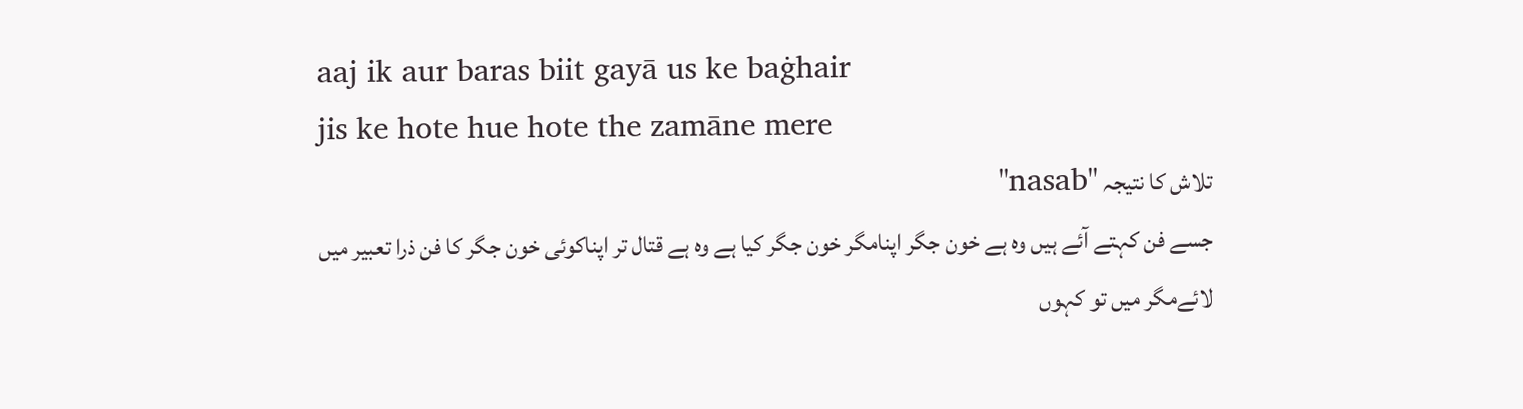aaj ik aur baras biit gayā us ke baġhair
jis ke hote hue hote the zamāne mere
تلاش کا نتیجہ "nasab"
جسے فن کہتے آئے ہیں وہ ہے خون جگر اپنامگر خون جگر کیا ہے وہ ہے قتال تر اپناکوئی خون جگر کا فن ذرا تعبیر میں لائےمگر میں تو کہوں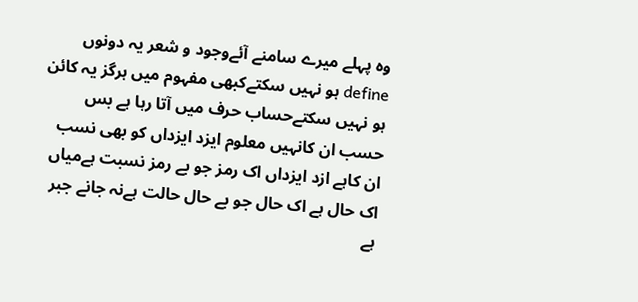وہ پہلے میرے سامنے آئےوجود و شعر یہ دونوں define ہو نہیں سکتےکبھی مفہوم میں ہرگز یہ کائن ہو نہیں سکتےحساب حرف میں آتا رہا ہے بس حسب ان کانہیں معلوم ایزد ایزداں کو بھی نسب ان کاہے ازد ایزداں اک رمز جو بے رمز نسبت ہےمیاں اک حال ہے اک حال جو بے حال حالت ہےنہ جانے جبر ہے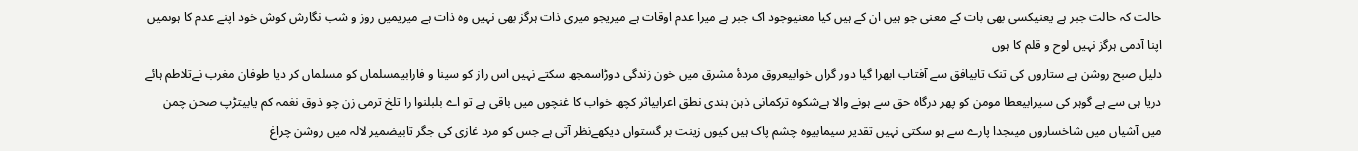حالت کہ حالت جبر ہے یعنیکسی بھی بات کے معنی جو ہیں ان کے ہیں کیا معنیوجود اک جبر ہے میرا عدم اوقات ہے میریجو میری ذات ہرگز بھی نہیں وہ ذات ہے میریمیں روز و شب نگارش کوش خود اپنے عدم کا ہوںمیں اپنا آدمی ہرگز نہیں لوح و قلم کا ہوں
دلیل صبح روشن ہے ستاروں کی تنک تابیافق سے آفتاب ابھرا گیا دور گراں خوابیعروق مردۂ مشرق میں خون زندگی دوڑاسمجھ سکتے نہیں اس راز کو سینا و فارابیمسلماں کو مسلماں کر دیا طوفان مغرب نےتلاطم ہائے دریا ہی سے ہے گوہر کی سیرابیعطا مومن کو پھر درگاہ حق سے ہونے والا ہےشکوہ ترکمانی ذہن ہندی نطق اعرابیاثر کچھ خواب کا غنچوں میں باقی ہے تو اے بلبلنوا را تلخ ترمی زن چو ذوق نغمہ کم یابیتڑپ صحن چمن میں آشیاں میں شاخساروں میںجدا پارے سے ہو سکتی نہیں تقدیر سیمابیوہ چشم پاک ہیں کیوں زینت بر گستواں دیکھےنظر آتی ہے جس کو مرد غازی کی جگر تابیضمیر لالہ میں روشن چراغ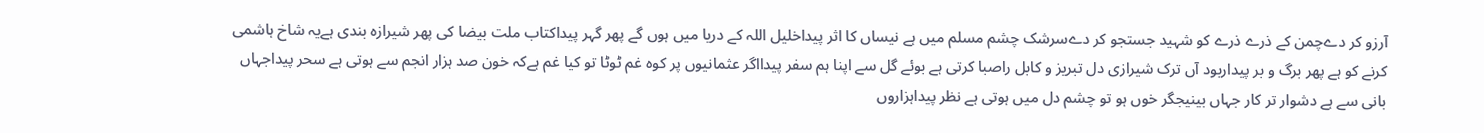آرزو کر دےچمن کے ذرے ذرے کو شہید جستجو کر دےسرشک چشم مسلم میں ہے نیساں کا اثر پیداخلیل اللہ کے دریا میں ہوں گے پھر گہر پیداکتاب ملت بیضا کی پھر شیرازہ بندی ہےیہ شاخ ہاشمی کرنے کو ہے پھر برگ و بر پیداربود آں ترک شیرازی دل تبریز و کابل راصبا کرتی ہے بوئے گل سے اپنا ہم سفر پیدااگر عثمانیوں پر کوہ غم ٹوٹا تو کیا غم ہےکہ خون صد ہزار انجم سے ہوتی ہے سحر پیداجہاں بانی سے ہے دشوار تر کار جہاں بینیجگر خوں ہو تو چشم دل میں ہوتی ہے نظر پیداہزاروں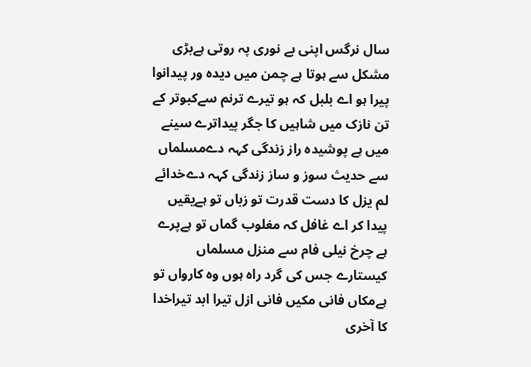سال نرگس اپنی بے نوری پہ روتی ہےبڑی مشکل سے ہوتا ہے چمن میں دیدہ ور پیدانوا پیرا ہو اے بلبل کہ ہو تیرے ترنم سےکبوتر کے تن نازک میں شاہیں کا جگر پیداترے سینے میں ہے پوشیدہ راز زندگی کہہ دےمسلماں سے حدیث سوز و ساز زندگی کہہ دےخدائے لم یزل کا دست قدرت تو زباں تو ہےیقیں پیدا کر اے غافل کہ مغلوب گماں تو ہےپرے ہے چرخ نیلی فام سے منزل مسلماں کیستارے جس کی گرد راہ ہوں وہ کارواں تو ہےمکاں فانی مکیں فانی ازل تیرا ابد تیراخدا کا آخری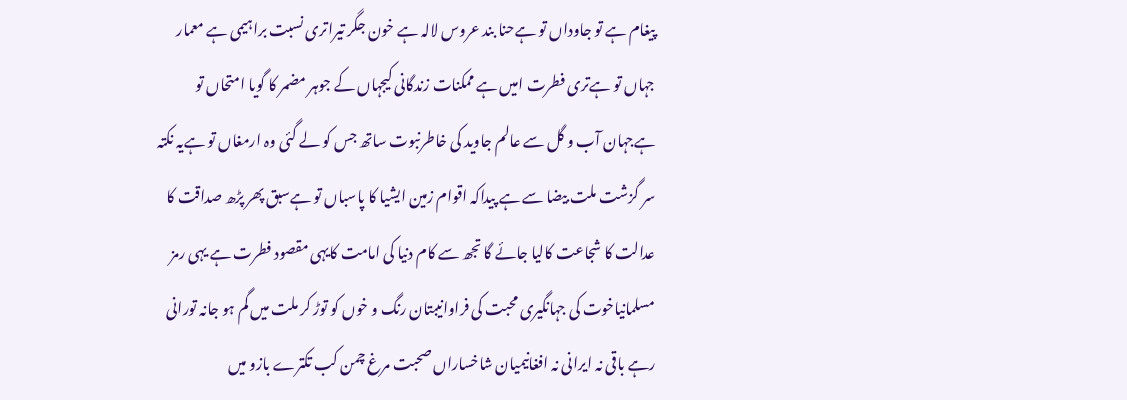پیغام ہے تو جاوداں تو ہےحنا بند عروس لالہ ہے خون جگر تیراتری نسبت براہیمی ہے معمار جہاں تو ہےتری فطرت امیں ہے ممکنات زندگانی کیجہاں کے جوہر مضمر کا گویا امتحاں تو ہےجہان آب و گل سے عالم جاوید کی خاطرنبوت ساتھ جس کو لے گئی وہ ارمغاں تو ہےیہ نکتہ سر گزشت ملت بیضا سے ہے پیداکہ اقوام زمین ایشیا کا پاسباں تو ہےسبق پھر پڑھ صداقت کا عدالت کا شجاعت کالیا جائے گا تجھ سے کام دنیا کی امامت کایہی مقصود فطرت ہے یہی رمز مسلمانیاخوت کی جہانگیری محبت کی فراوانیبتان رنگ و خوں کو توڑ کر ملت میں گم ہو جانہ تورانی رہے باقی نہ ایرانی نہ افغانیمیان شاخساراں صحبت مرغ چمن کب تکترے بازو میں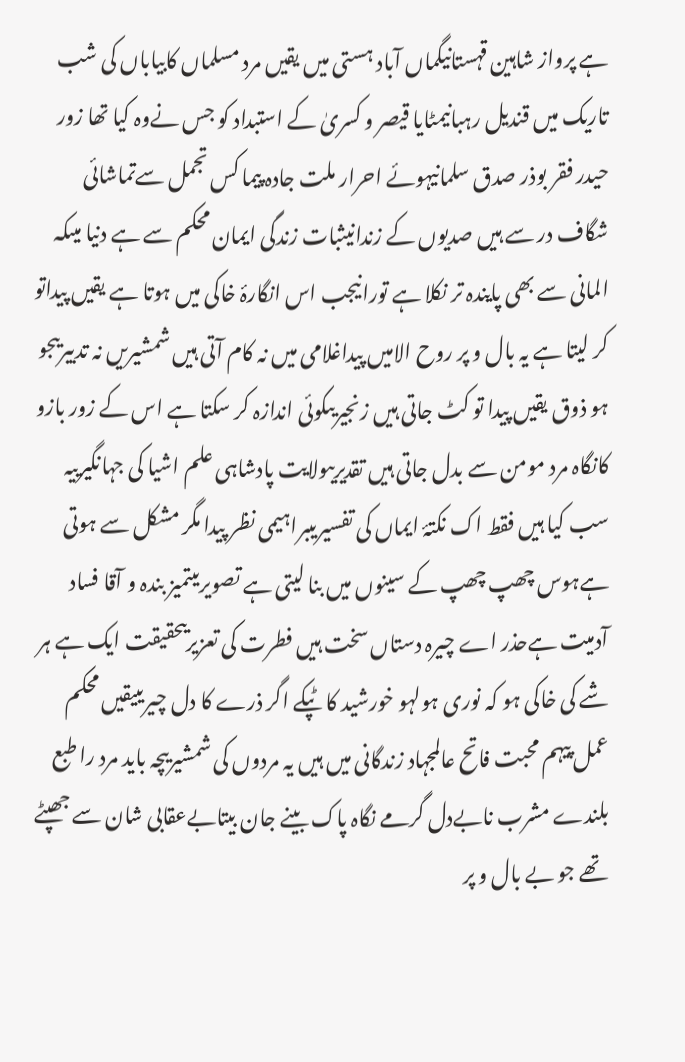ہے پرواز شاہین قہستانیگماں آباد ہستی میں یقیں مرد مسلماں کابیاباں کی شب تاریک میں قندیل رہبانیمٹایا قیصر و کسریٰ کے استبداد کو جس نےوہ کیا تھا زور حیدر فقر بوذر صدق سلمانیہوئے احرار ملت جادہ پیما کس تجمل سےتماشائی شگاف در سے ہیں صدیوں کے زندانیثبات زندگی ایمان محکم سے ہے دنیا میںکہ المانی سے بھی پایندہ تر نکلا ہے تورانیجب اس انگارۂ خاکی میں ہوتا ہے یقیں پیداتو کر لیتا ہے یہ بال و پر روح الامیں پیداغلامی میں نہ کام آتی ہیں شمشیریں نہ تدبیریںجو ہو ذوق یقیں پیدا تو کٹ جاتی ہیں زنجیریںکوئی اندازہ کر سکتا ہے اس کے زور بازو کانگاہ مرد مومن سے بدل جاتی ہیں تقدیریںولایت پادشاہی علم اشیا کی جہانگیرییہ سب کیا ہیں فقط اک نکتۂ ایماں کی تفسیریںبراہیمی نظر پیدا مگر مشکل سے ہوتی ہےہوس چھپ چھپ کے سینوں میں بنا لیتی ہے تصویریںتمیز بندہ و آقا فساد آدمیت ہےحذر اے چیرہ دستاں سخت ہیں فطرت کی تعزیریںحقیقت ایک ہے ہر شے کی خاکی ہو کہ نوری ہولہو خورشید کا ٹپکے اگر ذرے کا دل چیریںیقیں محکم عمل پیہم محبت فاتح عالمجہاد زندگانی میں ہیں یہ مردوں کی شمشیریںچہ باید مرد را طبع بلندے مشرب نابےدل گرمے نگاہ پاک بینے جان بیتابےعقابی شان سے جھپٹے تھے جو بے بال و پر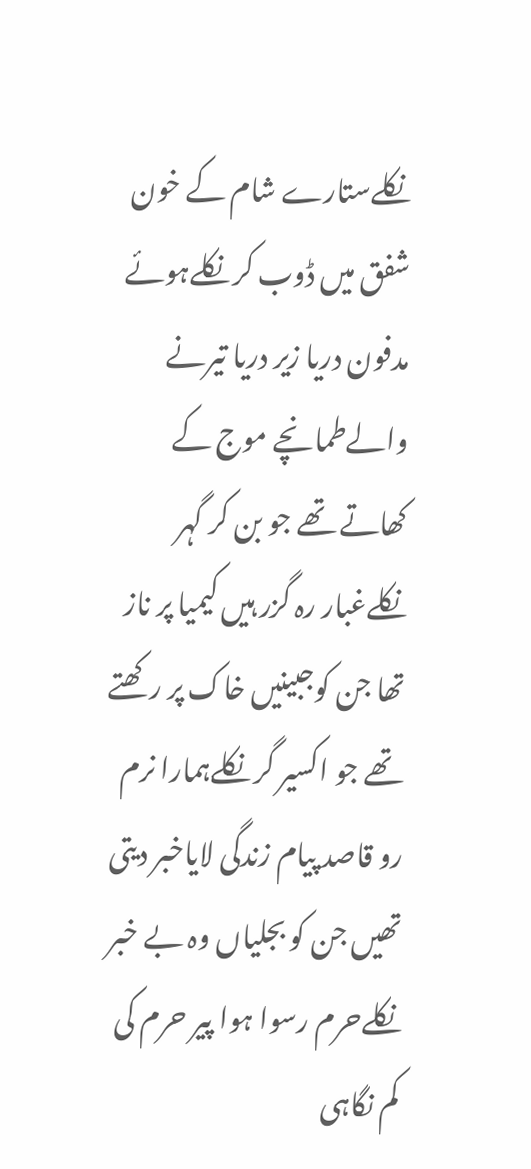نکلےستارے شام کے خون شفق میں ڈوب کر نکلےہوئے مدفون دریا زیر دریا تیرنے والےطمانچے موج کے کھاتے تھے جو بن کر گہر نکلےغبار رہ گزر ہیں کیمیا پر ناز تھا جن کوجبینیں خاک پر رکھتے تھے جو اکسیر گر نکلےہمارا نرم رو قاصد پیام زندگی لایاخبر دیتی تھیں جن کو بجلیاں وہ بے خبر نکلےحرم رسوا ہوا پیر حرم کی کم نگاہی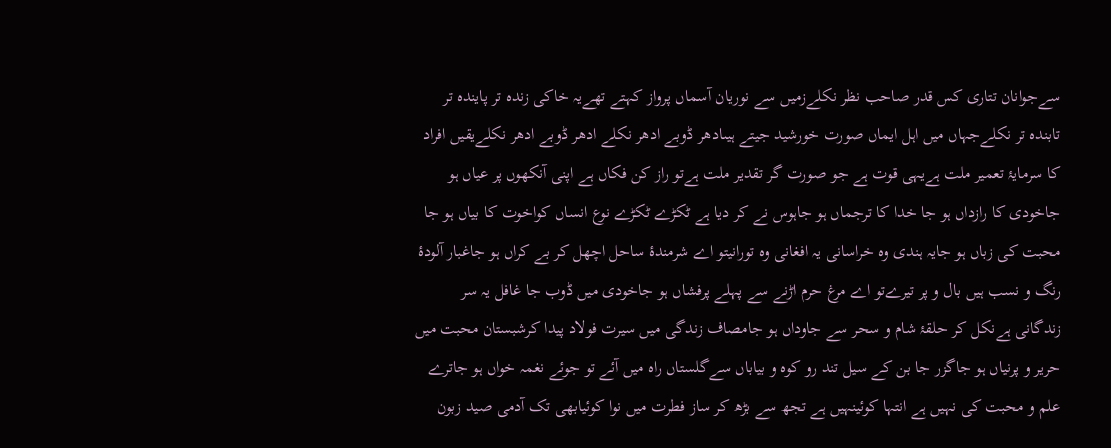سےجوانان تتاری کس قدر صاحب نظر نکلےزمیں سے نوریان آسماں پرواز کہتے تھےیہ خاکی زندہ تر پایندہ تر تابندہ تر نکلےجہاں میں اہل ایماں صورت خورشید جیتے ہیںادھر ڈوبے ادھر نکلے ادھر ڈوبے ادھر نکلےیقیں افراد کا سرمایۂ تعمیر ملت ہےیہی قوت ہے جو صورت گر تقدیر ملت ہےتو راز کن فکاں ہے اپنی آنکھوں پر عیاں ہو جاخودی کا رازداں ہو جا خدا کا ترجماں ہو جاہوس نے کر دیا ہے ٹکڑے ٹکڑے نوع انساں کواخوت کا بیاں ہو جا محبت کی زباں ہو جایہ ہندی وہ خراسانی یہ افغانی وہ تورانیتو اے شرمندۂ ساحل اچھل کر بے کراں ہو جاغبار آلودۂ رنگ و نسب ہیں بال و پر تیرےتو اے مرغ حرم اڑنے سے پہلے پرفشاں ہو جاخودی میں ڈوب جا غافل یہ سر زندگانی ہےنکل کر حلقۂ شام و سحر سے جاوداں ہو جامصاف زندگی میں سیرت فولاد پیدا کرشبستان محبت میں حریر و پرنیاں ہو جاگزر جا بن کے سیل تند رو کوہ و بیاباں سےگلستاں راہ میں آئے تو جوئے نغمہ خواں ہو جاترے علم و محبت کی نہیں ہے انتہا کوئینہیں ہے تجھ سے بڑھ کر ساز فطرت میں نوا کوئیابھی تک آدمی صید زبون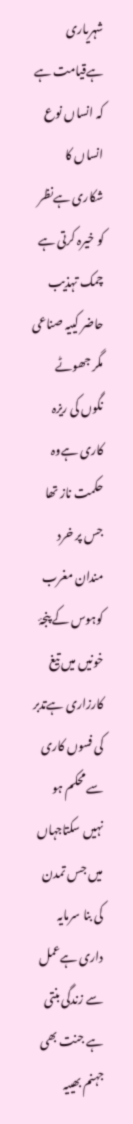شہریاری ہےقیامت ہے کہ انساں نوع انساں کا شکاری ہےنظر کو خیرہ کرتی ہے چمک تہذیب حاضر کییہ صناعی مگر جھوٹے نگوں کی ریزہ کاری ہےوہ حکمت ناز تھا جس پر خرد مندان مغرب کوہوس کے پنجۂ خونیں میں تیغ کارزاری ہےتدبر کی فسوں کاری سے محکم ہو نہیں سکتاجہاں میں جس تمدن کی بنا سرمایہ داری ہےعمل سے زندگی بنتی ہے جنت بھی جہنم بھییہ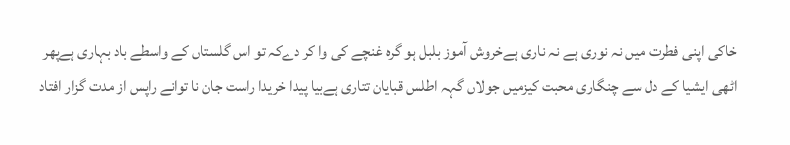خاکی اپنی فطرت میں نہ نوری ہے نہ ناری ہےخروش آموز بلبل ہو گرہ غنچے کی وا کر دےکہ تو اس گلستاں کے واسطے باد بہاری ہےپھر اٹھی ایشیا کے دل سے چنگاری محبت کیزمیں جولاں گہہ اطلس قبایان تتاری ہےبیا پیدا خریدا راست جان نا توانے راپس از مدت گزار افتاد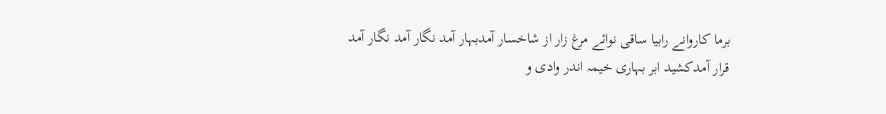برما کاروانے رابیا ساقی نوائے مرغ زار از شاخسار آمدبہار آمد نگار آمد نگار آمد قرار آمدکشید ابر بہاری خیمہ اندر وادی و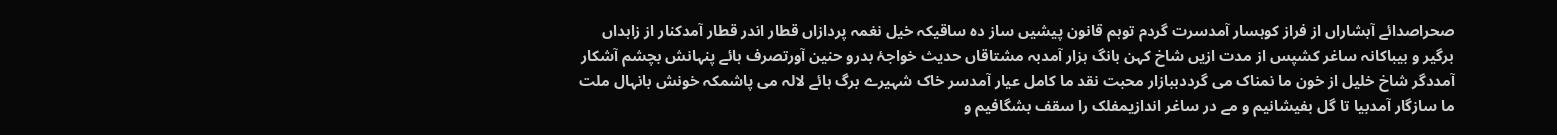صحراصدائے آبشاراں از فراز کوہسار آمدسرت گردم توہم قانون پیشیں ساز دہ ساقیکہ خیل نغمہ پردازاں قطار اندر قطار آمدکنار از زاہداں برگیر و بیباکانہ ساغر کشپس از مدت ازیں شاخ کہن بانگ ہزار آمدبہ مشتاقاں حدیث خواجۂ بدرو حنین آورتصرف ہائے پنہانش بچشم آشکار آمددگر شاخ خلیل از خون ما نمناک می گرددببازار محبت نقد ما کامل عیار آمدسر خاک شہیرے برگ ہائے لالہ می پاشمکہ خونش بانہال ملت ما سازگار آمدبیا تا گل بفیشانیم و مے در ساغر اندازیمفلک را سقف بشگافیم و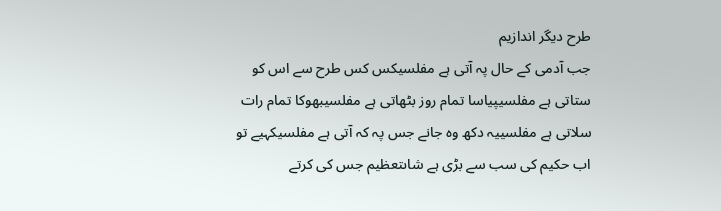طرح دیگر اندازیم
جب آدمی کے حال پہ آتی ہے مفلسیکس کس طرح سے اس کو ستاتی ہے مفلسیپیاسا تمام روز بٹھاتی ہے مفلسیبھوکا تمام رات سلاتی ہے مفلسییہ دکھ وہ جانے جس پہ کہ آتی ہے مفلسیکہیے تو اب حکیم کی سب سے بڑی ہے شاںتعظیم جس کی کرتے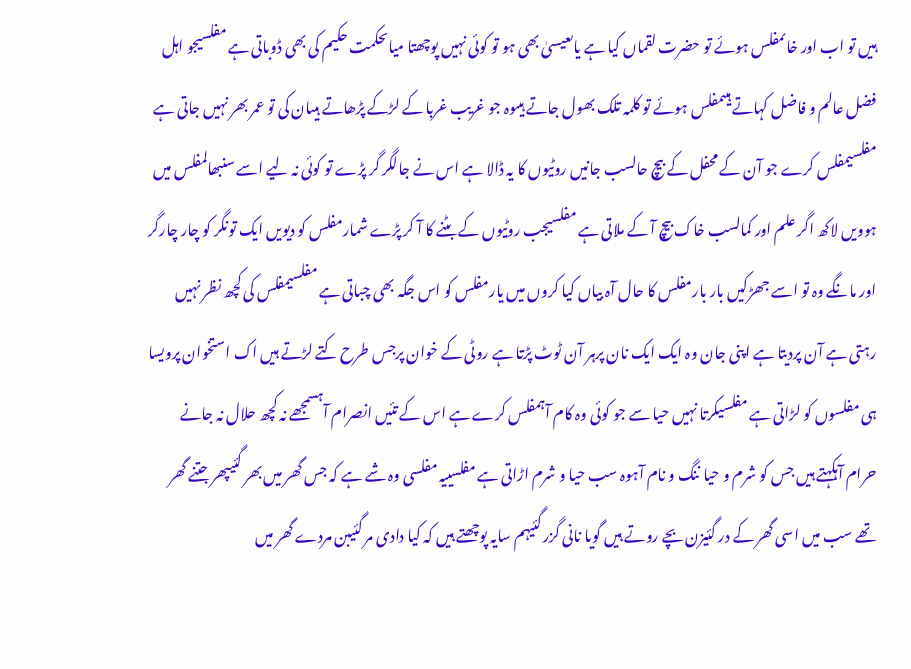ہیں تو اب اور خاںمفلس ہوئے تو حضرت لقماں کیا ہے یاںعیسیٰ بھی ہو تو کوئی نہیں پوچھتا میاںحکمت حکیم کی بھی ڈوباتی ہے مفلسیجو اہل فضل عالم و فاضل کہاتے ہیںمفلس ہوئے تو کلمہ تلک بھول جاتے ہیںوہ جو غریب غربا کے لڑکے پڑھاتے ہیںان کی تو عمر بھر نہیں جاتی ہے مفلسیمفلس کرے جو آن کے محفل کے بیچ حالسب جانیں روٹیوں کا یہ ڈالا ہے اس نے جالگر گر پڑے تو کوئی نہ لیے اسے سنبھالمفلس میں ہوویں لاکھ اگر علم اور کمالسب خاک بیچ آ کے ملاتی ہے مفلسیجب روٹیوں کے بٹنے کا آ کر پڑے شمارمفلس کو دیویں ایک تونگر کو چار چارگر اور مانگے وہ تو اسے جھڑکیں بار بارمفلس کا حال آہ بیاں کیا کروں میں یارمفلس کو اس جگہ بھی چباتی ہے مفلسیمفلس کی کچھ نظر نہیں رہتی ہے آن پردیتا ہے اپنی جان وہ ایک ایک نان پرہر آن ٹوٹ پڑتا ہے روٹی کے خوان پرجس طرح کتے لڑتے ہیں اک استخوان پرویسا ہی مفلسوں کو لڑاتی ہے مفلسیکرتا نہیں حیا سے جو کوئی وہ کام آہمفلس کرے ہے اس کے تئیں انصرام آہسمجھے نہ کچھ حلال نہ جانے حرام آہکہتے ہیں جس کو شرم و حیا ننگ و نام آہوہ سب حیا و شرم اڑاتی ہے مفلسییہ مفلسی وہ شے ہے کہ جس گھر میں بھر گئیپھر جتنے گھر تھے سب میں اسی گھر کے در گئیزن بچے روتے ہیں گویا نانی گزر گئیہم سایہ پوچھتے ہیں کہ کیا دادی مر گئیبن مردے گھر میں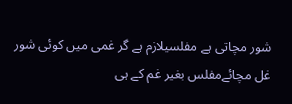شور مچاتی ہے مفلسیلازم ہے گر غمی میں کوئی شور غل مچائےمفلس بغیر غم کے ہی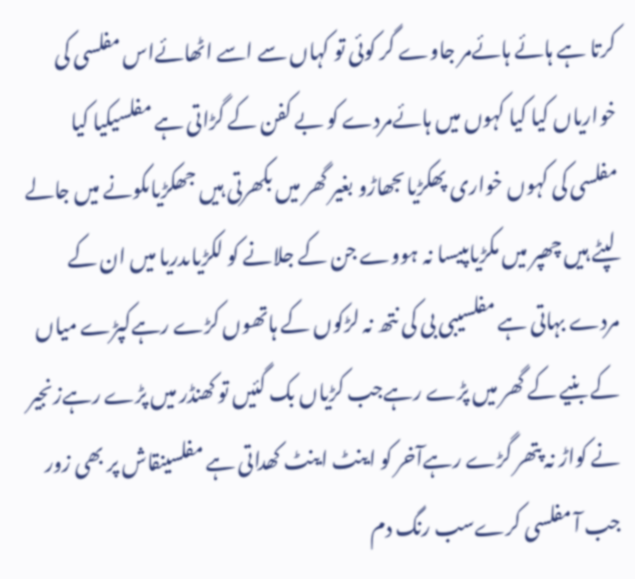کرتا ہے ہائے ہائےمر جاوے گر کوئی تو کہاں سے اسے اٹھائےاس مفلسی کی خواریاں کیا کیا کہوں میں ہائےمردے کو بے کفن کے گڑاتی ہے مفلسیکیا کیا مفلسی کی کہوں خواری پھکڑیاںجھاڑو بغیر گھر میں بکھرتی ہیں جھکڑیاںکونے میں جالے لپٹے ہیں چھپر میں مکڑیاںپیسا نہ ہووے جن کے جلانے کو لکڑیاںدریا میں ان کے مردے بہاتی ہے مفلسیبی بی کی نتھ نہ لڑکوں کے ہاتھوں کڑے رہےکپڑے میاں کے بنیے کے گھر میں پڑے رہےجب کڑیاں بک گئیں تو کھنڈر میں پڑے رہےزنجیر نے کواڑ نہ پتھر گڑے رہےآخر کو اینٹ اینٹ کھداتی ہے مفلسینقاش پر بھی زور جب آ مفلسی کرےسب رنگ دم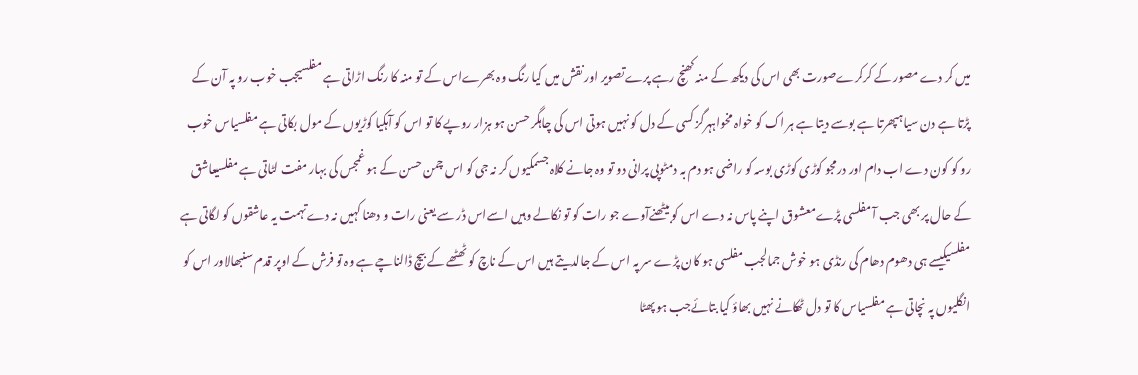میں کر دے مصور کے کرکرےصورت بھی اس کی دیکھ کے منہ کھنچ رہے پرےتصویر اور نقش میں کیا رنگ وہ بھرےاس کے تو منہ کا رنگ اڑاتی ہے مفلسیجب خوب رو پہ آن کے پڑتا ہے دن سیاہپھرتا ہے بوسے دیتا ہے ہر اک کو خواہ مخواہہرگز کسی کے دل کو نہیں ہوتی اس کی چاہگر حسن ہو ہزار روپے کا تو اس کو آہکیا کوڑیوں کے مول بکاتی ہے مفلسیاس خوب رو کو کون دے اب دام اور درمجو کوڑی کوڑی بوسہ کو راضی ہو دم بہ دمٹوپی پرانی دو تو وہ جانے کلاہ جسمکیوں کر نہ جی کو اس چمن حسن کے ہو غمجس کی بہار مفت لٹاتی ہے مفلسیعاشق کے حال پر بھی جب آ مفلسی پڑےمعشوق اپنے پاس نہ دے اس کو بیٹھنےآوے جو رات کو تو نکالے وہیں اسےاس ڈر سے یعنی رات و دھنا کہیں نہ دےتہمت یہ عاشقوں کو لگاتی ہے مفلسیکیسے ہی دھوم دھام کی رنڈی ہو خوش جمالجب مفلسی ہو کان پڑے سر پہ اس کے جالدیتے ہیں اس کے ناچ کو ٹھٹھے کے بیچ ڈالناچے ہے وہ تو فرش کے اوپر قدم سنبھالاور اس کو انگلیوں پہ نچاتی ہے مفلسیاس کا تو دل ٹھکانے نہیں بھاؤ کیا بتائےجب ہو پھٹا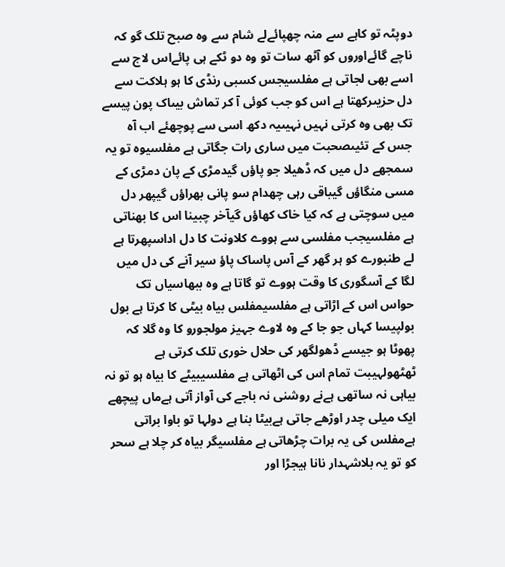دوپٹہ تو کاہے سے منہ چھپائےلے شام سے وہ صبح تلک گو کہ ناچے گائےاوروں کو آٹھ سات تو وہ دو ٹکے ہی پائےاس لاج سے اسے بھی لجاتی ہے مفلسیجس کسبی رنڈی کا ہو ہلاکت سے دل حزیںرکھتا ہے اس کو جب کوئی آ کر تماش بیںاک پون پیسے تک بھی وہ کرتی نہیں نہیںیہ دکھ اسی سے پوچھئے اب آہ جس کے تئیںصحبت میں ساری رات جگاتی ہے مفلسیوہ تو یہ سمجھے دل میں کہ ڈھیلا جو پاؤں گیدمڑی کے پان دمڑی کے مسی منگاؤں گیباقی رہی چھدام سو پانی بھراؤں گیپھر دل میں سوچتی ہے کہ کیا خاک کھاؤں گیآخر چبینا اس کا بھناتی ہے مفلسیجب مفلسی سے ہووے کلاونت کا دل اداسپھرتا ہے لے طنبورے کو ہر گھر کے آس پاساک پاؤ سیر آنے کی دل میں لگا کے آسگوری کا وقت ہووے تو گاتا ہے وہ ببھاسیاں تک حواس اس کے اڑاتی ہے مفلسیمفلس بیاہ بیٹی کا کرتا ہے بول بولپیسا کہاں جو جا کے وہ لاوے جہیز مولجورو کا وہ گلا کہ پھوٹا ہو جیسے ڈھولگھر کی حلال خوری تلک کرتی ہے ٹھٹھولہیبت تمام اس کی اٹھاتی ہے مفلسیبیٹے کا بیاہ ہو تو نہ بیاہی نہ ساتھی ہےنے روشنی نہ باجے کی آواز آتی ہےماں پیچھے ایک میلی چدر اوڑھے جاتی ہےبیٹا بنا ہے دولہا تو باوا براتی ہےمفلس کی یہ برات چڑھاتی ہے مفلسیگر بیاہ کر چلا ہے سحر کو تو یہ بلاشہدار نانا ہیجڑا اور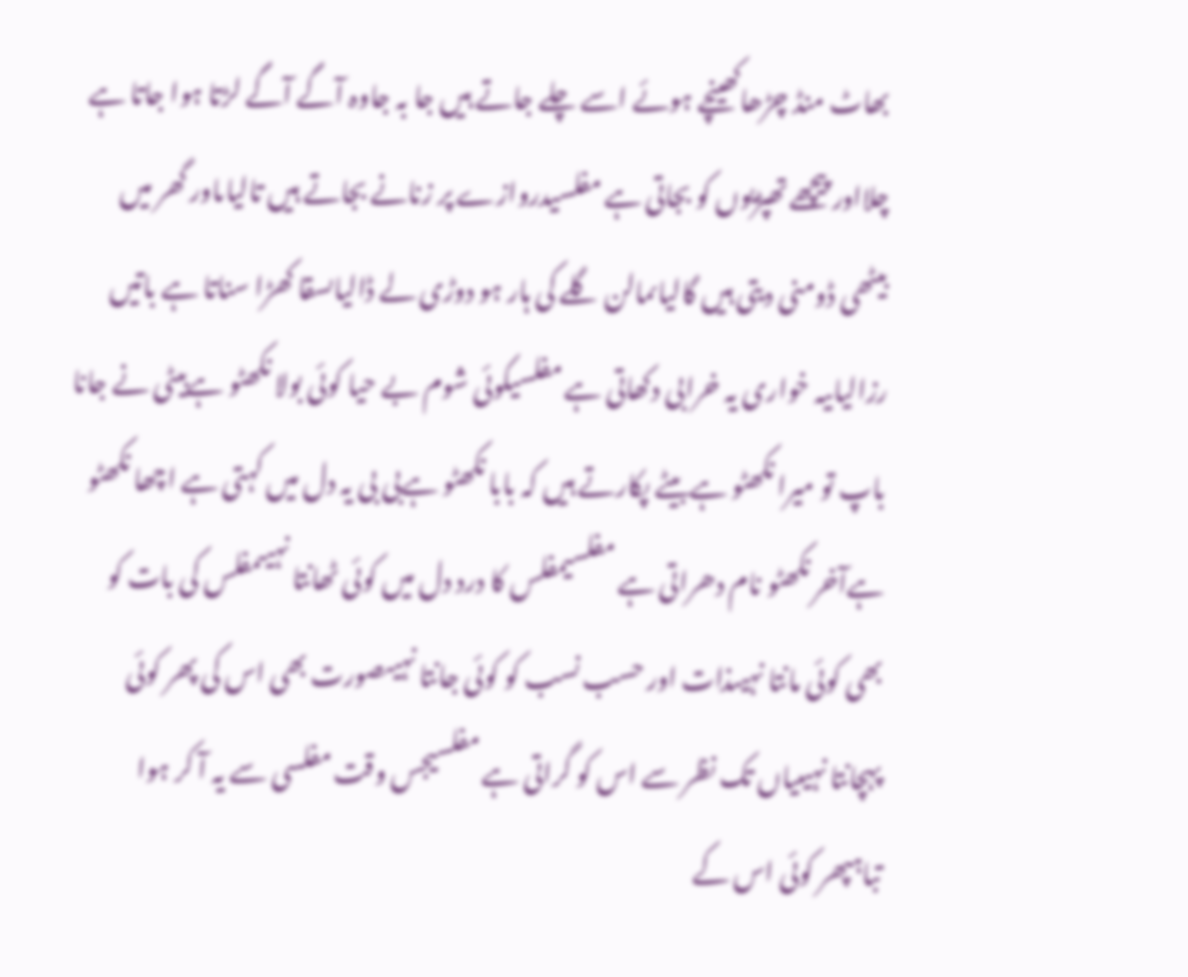بھاٹ منڈ چڑھاکھینچے ہوئے اسے چلے جاتے ہیں جا بہ جاوہ آگے آگے لڑتا ہوا جاتا ہے چلااور پیچھے تھپڑیوں کو بجاتی ہے مفلسیدروازے پر زنانے بجاتے ہیں تالیاںاور گھر میں بیٹھی ڈومنی دیتی ہیں گالیاںمالن گلے کی ہار ہو دوڑی لے ڈالیاںسقا کھڑا سناتا ہے باتیں رزالیاںیہ خواری یہ خرابی دکھاتی ہے مفلسیکوئی شوم بے حیا کوئی بولا نکھٹو ہےبیٹی نے جانا باپ تو میرا نکھٹو ہےبیٹے پکارتے ہیں کہ بابا نکھٹو ہےبی بی یہ دل میں کہتی ہے اچھا نکھٹو ہےآخر نکھٹو نام دھراتی ہے مفلسیمفلس کا درد دل میں کوئی ٹھانتا نہیںمفلس کی بات کو بھی کوئی مانتا نہیںذات اور حسب نسب کو کوئی جانتا نہیںصورت بھی اس کی پھر کوئی پہچانتا نہیںیاں تک نظر سے اس کو گراتی ہے مفلسیجس وقت مفلسی سے یہ آ کر ہوا تباہپھر کوئی اس کے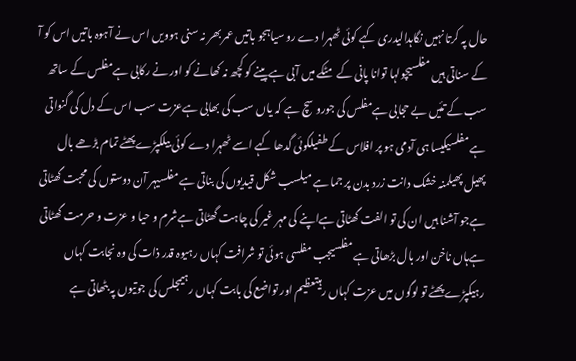حال پہ کرتا نہیں نگاہدالیدری کہے کوئی ٹھہرا دے رو سیاہجو باتیں عمر بھر نہ سنی ہوویں اس نے آہوہ باتیں اس کو آ کے سناتی ہیں مفلسیچولہا توانا پانی کے مٹکے میں آبی ہےپینے کو کچھ نہ کھانے کو اور نے رکابی ہےمفلس کے ساتھ سب کے تئیں بے حجابی ہےمفلس کی جورو سچ ہے کہ یاں سب کی بھابی ہےعزت سب اس کے دل کی گنواتی ہے مفلسیکیسا ہی آدمی ہو پر افلاس کے طفیلکوئی گدھا کہے اسے ٹھہرا دے کوئی بیلکپڑے پھٹے تمام بڑھے بال پھیل پھیلمنہ خشک دانت زرد بدن پر جما ہے میلسب شکل قیدیوں کی بناتی ہے مفلسیہر آن دوستوں کی محبت گھٹاتی ہےجو آشنا ہیں ان کی تو الفت گھٹاتی ہےاپنے کی مہر غیر کی چاہت گھٹاتی ہےشرم و حیا و عزت و حرمت گھٹاتی ہےہاں ناخن اور بال بڑھاتی ہے مفلسیجب مفلسی ہوئی تو شرافت کہاں رہیوہ قدر ذات کی وہ نجابت کہاں رہیکپڑے پھٹے تو لوگوں میں عزت کہاں رہیتعظیم اور تواضع کی بابت کہاں رہیمجلس کی جوتیوں پہ بٹھاتی ہے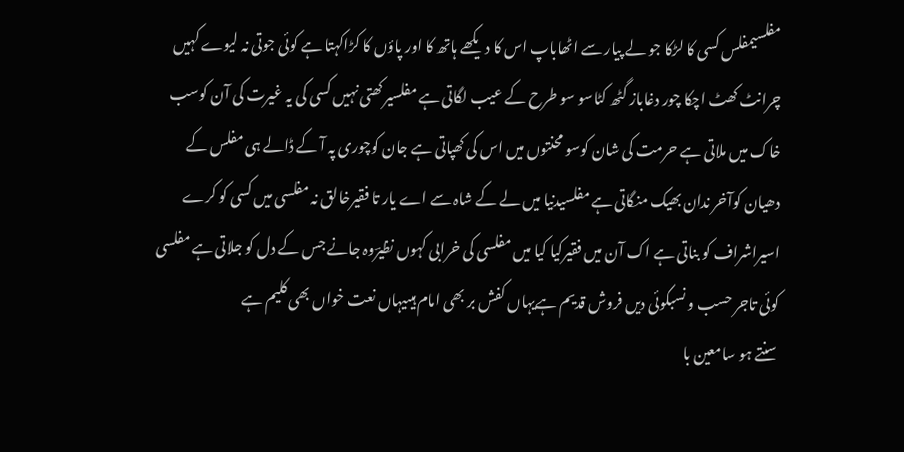مفلسیمفلس کسی کا لڑکا جو لے پیار سے اٹھاباپ اس کا دیکھے ہاتھ کا اور پاؤں کا کڑاکہتا ہے کوئی جوتی نہ لیوے کہیں چرانٹ کھٹ اچکا چور دغاباز گٹھ کٹاسو سو طرح کے عیب لگاتی ہے مفلسیرکھتی نہیں کسی کی یہ غیرت کی آن کوسب خاک میں ملاتی ہے حرمت کی شان کوسو محنتوں میں اس کی کھپاتی ہے جان کوچوری پہ آ کے ڈالے ہی مفلس کے دھیان کوآخر ندان بھیک منگاتی ہے مفلسیدنیا میں لے کے شاہ سے اے یار تا فقیرخالق نہ مفلسی میں کسی کو کرے اسیراشراف کو بناتی ہے اک آن میں فقیرکیا کیا میں مفلسی کی خرابی کہوں نظیرؔوہ جانے جس کے دل کو جلاتی ہے مفلسی
کوئی تاجر حسب و نسبکوئی دیں فروش قدیم ہےیہاں کفش بر بھی امام ہیںیہاں نعت خواں بھی کلیم ہے
سنتے ہو سامعین با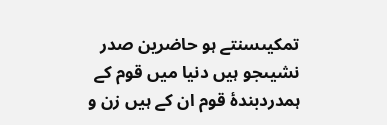تمکیںسنتے ہو حاضرین صدر نشیںجو ہیں دنیا میں قوم کے ہمدردبندۂ قوم ان کے ہیں زن و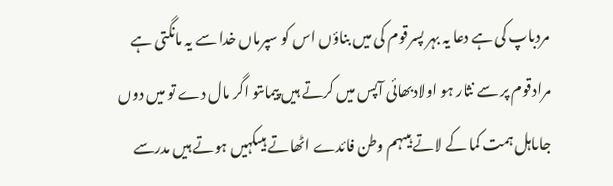مردباپ کی ہے دعا یہ بہر پسرقوم کی میں بناؤں اس کو سپرماں خدا سے یہ مانگتی ہے مرادقوم پر سے نثار ہو اولادبھائی آپس میں کرتے ہیں پیماںتو اگر مال دے تو میں دوں جاںاہل ہمت کما کے لاتے ہیںہم وطن فائدے اٹھاتے ہیںکہیں ہوتے ہیں مدرسے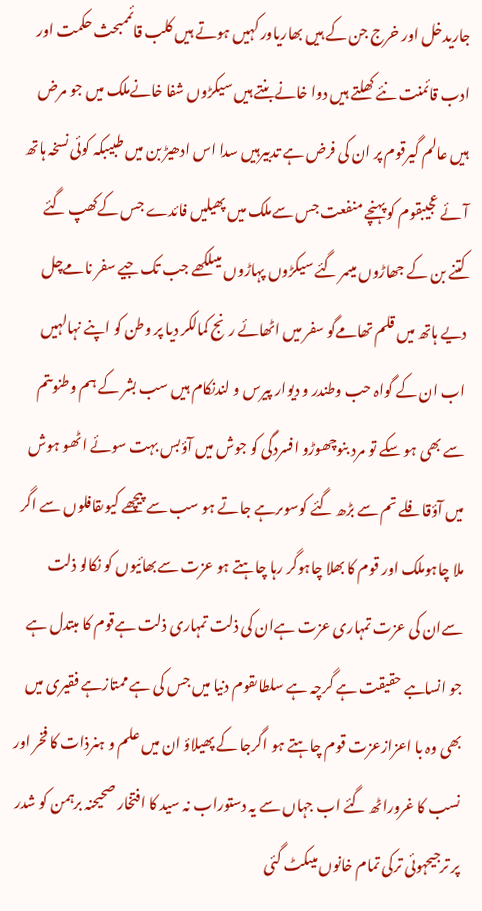جاریدخل اور خرج جن کے ہیں بھاریاور کہیں ہوتے ہیں کلب قائممبحث حکمت اور ادب قائمنت نئے کھلتے ہیں دوا خانےبنتے ہیں سیکڑوں شفا خانےملک میں جو مرض ہیں عالم گیرقوم پر ان کی فرض ہے تدبیرہیں سدا اس ادھیڑ بن میں طبیبکہ کوئی نسخہ ہاتھ آئے عجیبقوم کو پہنچے منفعت جس سےملک میں پھیلیں فائدے جس کےکھپ گئے کتنے بن کے جھاڑوں میںمر گئے سیکڑوں پہاڑوں میںلکھے جب تک جیے سفر نامےچل دیے ہاتھ میں قلم تھامےگو سفر میں اٹھائے رنج کمالکر دیا پر وطن کو اپنے نہالہیں اب ان کے گواہ حب وطندر و دیوار پیرس و لندنکام ہیں سب بشر کے ہم وطنوںتم سے بھی ہو سکے تو مرد بنوچھوڑو افسردگی کو جوش میں آؤبس بہت سوئے اٹھو ہوش میں آؤقافلے تم سے بڑھ گئے کوسوںرہے جاتے ہو سب سے پیچھے کیوںقافلوں سے اگر ملا چاہوملک اور قوم کا بھلا چاہوگر رہا چاہتے ہو عزت سےبھائیوں کو نکالو ذلت سےان کی عزت تمہاری عزت ہےان کی ذلت تمہاری ذلت ہےقوم کا مبتدل ہے جو انساںبے حقیقت ہے گرچہ ہے سلطاںقوم دنیا میں جس کی ہے ممتازہے فقیری میں بھی وہ با اعزازعزت قوم چاہتے ہو اگرجا کے پھیلاؤ ان میں علم و ہنرذات کا فخر اور نسب کا غروراٹھ گئے اب جہاں سے یہ دستوراب نہ سید کا افتخار صحیحنہ برہمن کو شدر پر ترجیحہوئی ترکی تمام خانوں میںکٹ گئی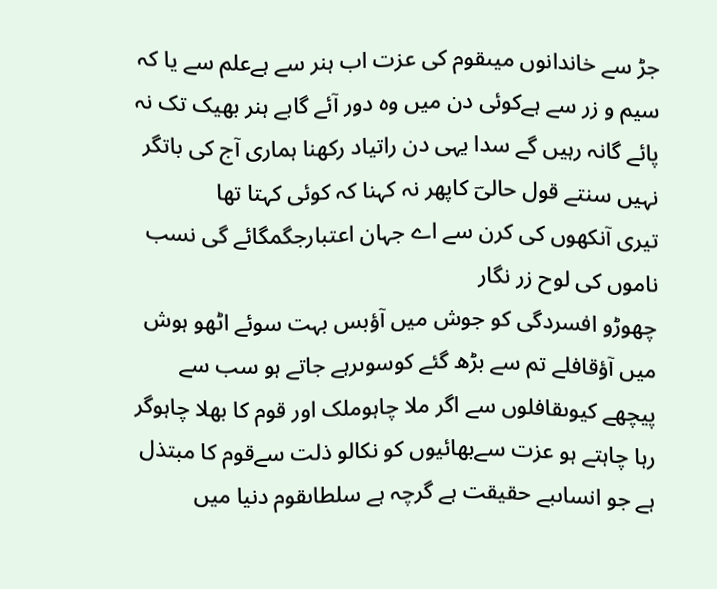جڑ سے خاندانوں میںقوم کی عزت اب ہنر سے ہےعلم سے یا کہ سیم و زر سے ہےکوئی دن میں وہ دور آئے گابے ہنر بھیک تک نہ پائے گانہ رہیں گے سدا یہی دن راتیاد رکھنا ہماری آج کی باتگر نہیں سنتے قول حالیؔ کاپھر نہ کہنا کہ کوئی کہتا تھا
تیری آنکھوں کی کرن سے اے جہان اعتبارجگمگائے گی نسب ناموں کی لوح زر نگار
چھوڑو افسردگی کو جوش میں آؤبس بہت سوئے اٹھو ہوش میں آؤقافلے تم سے بڑھ گئے کوسوںرہے جاتے ہو سب سے پیچھے کیوںقافلوں سے اگر ملا چاہوملک اور قوم کا بھلا چاہوگر رہا چاہتے ہو عزت سےبھائیوں کو نکالو ذلت سےقوم کا مبتذل ہے جو انساںبے حقیقت ہے گرچہ ہے سلطاںقوم دنیا میں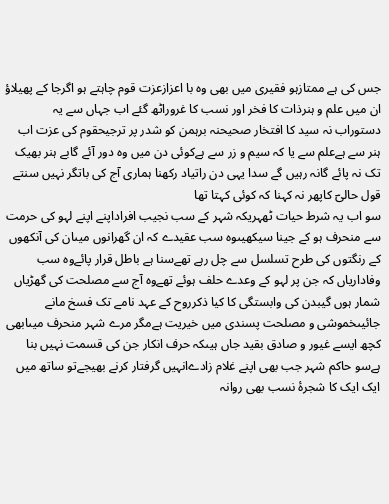جس کی ہے ممتازہو فقیری میں بھی وہ با اعزازعزت قوم چاہتے ہو اگرجا کے پھیلاؤ ان میں علم و ہنرذات کا فخر اور نسب کا غروراٹھ گئے اب جہاں سے یہ دستوراب نہ سید کا افتخار صحیحنہ برہمن کو شدر پر ترجیحقوم کی عزت اب ہنر سے ہےعلم سے یا کہ سیم و زر سے ہےکوئی دن میں وہ دور آئے گابے ہنر بھیک تک نہ پائے گانہ رہیں گے سدا یہی دن راتیاد رکھنا ہماری آج کی باتگر نہیں سنتے قول حالیؔ کاپھر نہ کہنا کہ کوئی کہتا تھا
سو اب یہ شرط حیات ٹھہریکہ شہر کے سب نجیب افراداپنے اپنے لہو کی حرمت سے منحرف ہو کے جینا سیکھیںوہ سب عقیدے کہ ان گھرانوں میںان کی آنکھوں کے رنگتوں کی طرح تسلسل سے چل رہے تھےسنا ہے باطل قرار پائےوہ سب وفاداریاں کہ جن پر لہو کے وعدے حلف ہوئے تھےوہ آج سے مصلحت کی گھڑیاں شمار ہوں گیبدن کی وابستگی کا کیا ذکرروح کے عہد نامے تک فسخ مانے جائیںخموشی و مصلحت پسندی میں خیریت ہےمگر مرے شہر منحرف میںابھی کچھ ایسے غیور و صادق بقید جاں ہیںکہ حرف انکار جن کی قسمت نہیں بنا ہےسو حاکم شہر جب بھی اپنے غلام زادےانہیں گرفتار کرنے بھیجےتو ساتھ میں ایک ایک کا شجرۂ نسب بھی روانہ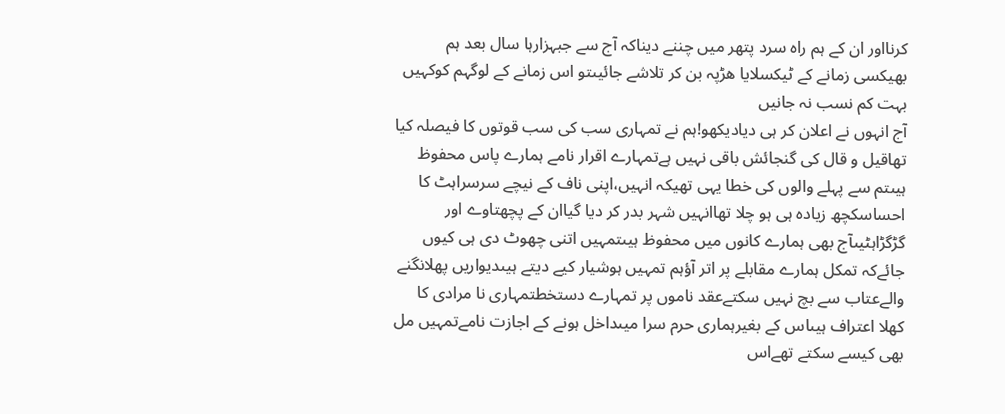کرنااور ان کے ہم راہ سرد پتھر میں چننے دیناکہ آج سے جبہزارہا سال بعد ہم بھیکسی زمانے کے ٹیکسلایا ھڑپہ بن کر تلاشے جائیںتو اس زمانے کے لوگہم کوکہیں بہت کم نسب نہ جانیں
آج انہوں نے اعلان کر ہی دیادیکھو!ہم نے تمہاری سب کی سب قوتوں کا فیصلہ کیا تھاقیل و قال کی گنجائش باقی نہیں ہےتمہارے اقرار نامے ہمارے پاس محفوظ ہیںتم سے پہلے والوں کی خطا یہی تھیکہ انہیں،اپنی ناف کے نیچے سرسراہٹ کا احساسکچھ زیادہ ہی ہو چلا تھاانہیں شہر بدر کر دیا گیاان کے پچھتاوے اور گڑگڑاہٹیںآج بھی ہمارے کانوں میں محفوظ ہیںتمہیں اتنی چھوٹ دی ہی کیوں جائےکہ تمکل ہمارے مقابلے پر اتر آؤہم تمہیں ہوشیار کیے دیتے ہیںدیواریں پھلانگنے والےعتاب سے بچ نہیں سکتےعقد ناموں پر تمہارے دستخطتمہاری نا مرادی کا کھلا اعتراف ہیںاس کے بغیرہماری حرم سرا میںداخل ہونے کے اجازت نامےتمہیں مل بھی کیسے سکتے تھےاس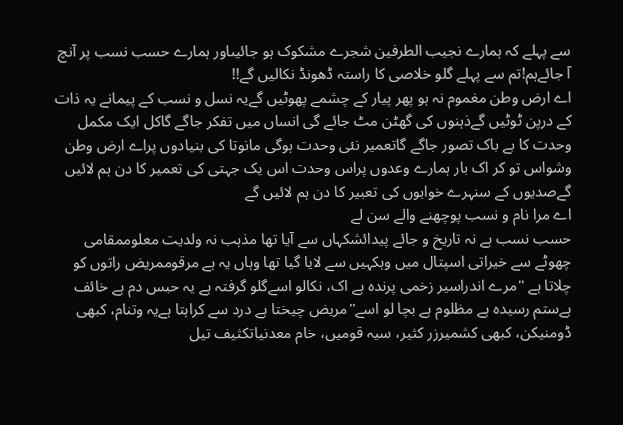سے پہلے کہ ہمارے نجیب الطرفین شجرے مشکوک ہو جائیںاور ہمارے حسب نسب پر آنچ آ جائےہم!تم سے پہلے گلو خلاصی کا راستہ ڈھونڈ نکالیں گے!!
اے ارض وطن مغموم نہ ہو پھر پیار کے چشمے پھوٹیں گےیہ نسل و نسب کے پیمانے یہ ذات کے درپن ٹوٹیں گےذہنوں کی گھٹن مٹ جائے گی انساں میں تفکر جاگے گاکل ایک مکمل وحدت کا بے باک تصور جاگے گاتعمیر نئی وحدت ہوگی مانوتا کی بنیادوں پراے ارض وطن وشواس تو کر اک بار ہمارے وعدوں پراس وحدت اس یک جہتی کی تعمیر کا دن ہم لائیں گےصدیوں کے سنہرے خوابوں کی تعبیر کا دن ہم لائیں گے
اے مرا نام و نسب پوچھنے والے سن لے
حسب نسب ہے نہ تاریخ و جائے پیدائشکہاں سے آیا تھا مذہب نہ ولدیت معلوممقامی چھوٹے سے خیراتی اسپتال میں وہکہیں سے لایا گیا تھا وہاں یہ ہے مرقوممریض راتوں کو چلاتا ہے ''مرے اندراسیر زخمی پرندہ ہے اک، نکالو اسےگلو گرفتہ ہے یہ حبس دم ہے خائف ہےستم رسیدہ ہے مظلوم ہے بچا لو اسے''مریض چیختا ہے درد سے کراہتا ہےیہ وتنام، کبھی ڈومنیکن، کبھی کشمیرزر کثیر، سیہ قومیں، خام معدنیاتکثیف تیل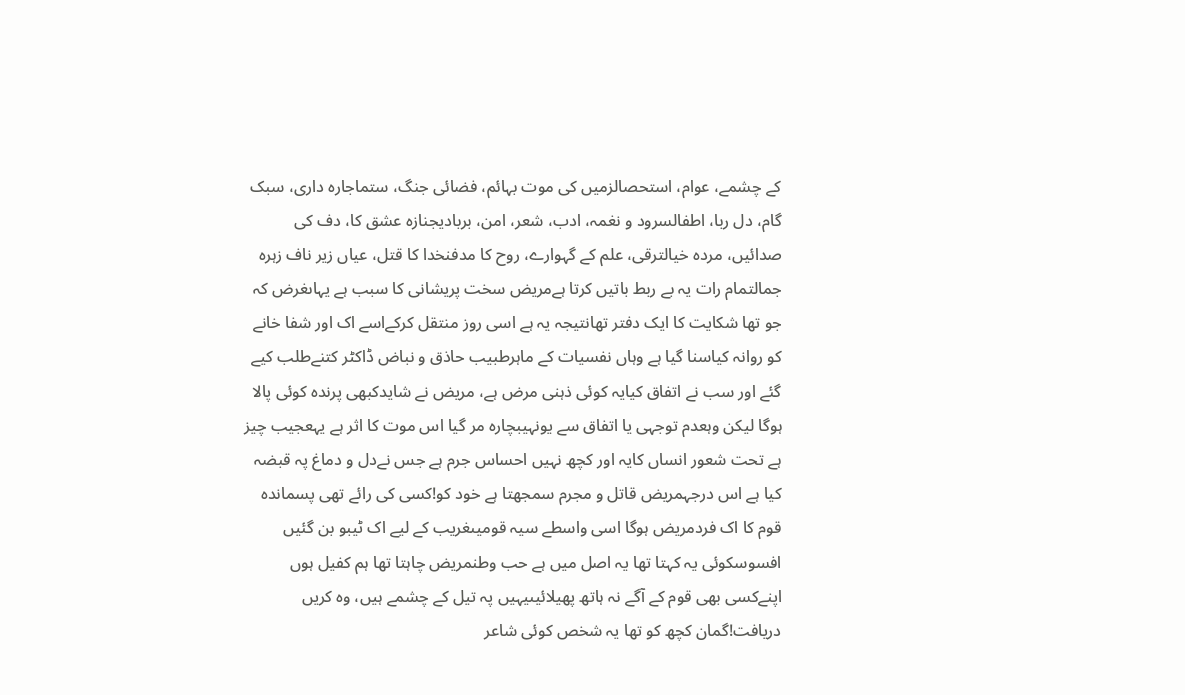کے چشمے، عوام، استحصالزمیں کی موت بہائم، فضائی جنگ، ستماجارہ داری، سبک گام، دل ربا، اطفالسرود و نغمہ، ادب، شعر، امن، بربادیجنازہ عشق کا، دف کی صدائیں، مردہ خیالترقی، علم کے گہوارے، روح کا مدفنخدا کا قتل، عیاں زیر ناف زہرہ جمالتمام رات یہ بے ربط باتیں کرتا ہےمریض سخت پریشانی کا سبب ہے یہاںغرض کہ جو تھا شکایت کا ایک دفتر تھانتیجہ یہ ہے اسی روز منتقل کرکےاسے اک اور شفا خانے کو روانہ کیاسنا گیا ہے وہاں نفسیات کے ماہرطبیب حاذق و نباض ڈاکٹر کتنےطلب کیے گئے اور سب نے اتفاق کیایہ کوئی ذہنی مرض ہے، مریض نے شایدکبھی پرندہ کوئی پالا ہوگا لیکن وہعدم توجہی یا اتفاق سے یونہیبچارہ مر گیا اس موت کا اثر ہے یہعجیب چیز ہے تحت شعور انساں کایہ اور کچھ نہیں احساس جرم ہے جس نےدل و دماغ پہ قبضہ کیا ہے اس درجہمریض قاتل و مجرم سمجھتا ہے خود کو!کسی کی رائے تھی پسماندہ قوم کا اک فردمریض ہوگا اسی واسطے سیہ قومیںغریب کے لیے اک ٹیبو بن گئیں افسوسکوئی یہ کہتا تھا یہ اصل میں ہے حب وطنمریض چاہتا تھا ہم کفیل ہوں اپنےکسی بھی قوم کے آگے نہ ہاتھ پھیلائیںیہیں پہ تیل کے چشمے ہیں، وہ کریں دریافت!گمان کچھ کو تھا یہ شخص کوئی شاعر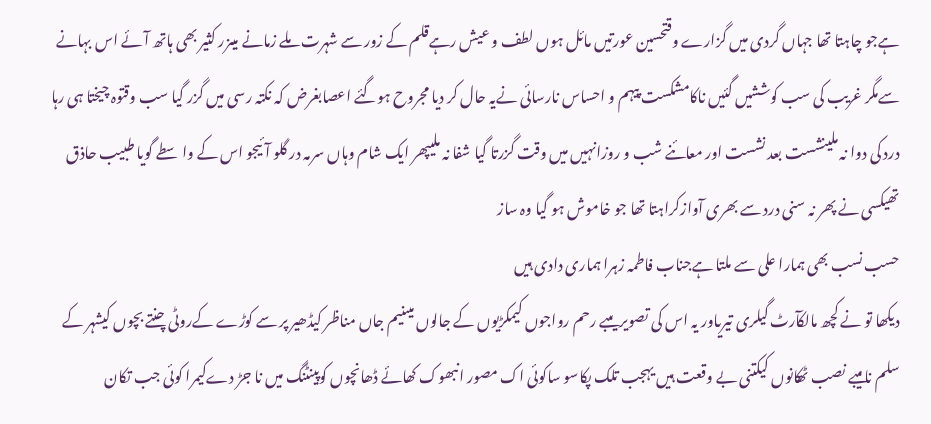ہےجو چاہتا تھا جہاں گردی میں گزارے وقتحسین عورتیں مائل ہوں لطف و عیش رہےقلم کے زور سے شہرت ملے زمانے میںزر کثیر بھی ہاتھ آئے اس بہانے سےمگر غریب کی سب کوششیں گئیں ناکامشکست پیہم و احساس نارسائی نےیہ حال کر دیا مجروح ہوگئے اعصابغرض کہ نکتہ رسی میں گزر گیا سب وقتوہ چیختا ہی رہا درد کی دوا نہ ملینشست بعد نشست اور معائنے شب و روزانہیں میں وقت گزرتا گیا شفا نہ ملیپھر ایک شام وہاں سرمہ در گلو آئیجو اس کے واسطے گویا طبیب حاذق تھیکسی نے پھر نہ سنی درد سے بھری آوازکراہتا تھا جو خاموش ہو گیا وہ ساز
حسب نسب بھی ہمارا علی سے ملتا ہےجناب فاطمہ زہرا ہماری دادی ہیں
دیکھا تو نے کچھ مالکآرٹ گیلری تیریاور یہ اس کی تصویریںبے رحم رواجوں کیمکڑیوں کے جالوں میںنیم جاں مناظر کیڈھیر پر سے کوڑے کےروٹی چنتے بچوں کیشہر کے سلم نامیبے نصب ٹھکانوں کیکتنی بے وقعت ہیں یہجب تلک پکاسو ساکوئی اک مصور انبھوک کھائے ڈھانچوں کوپینٹنگ میں نا جڑ دےکیمرا کوئی جب تکان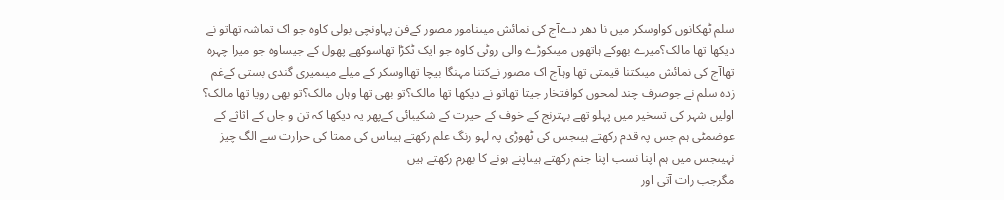سلم ٹھکانوں کواوسکر میں نا دھر دےآج کی نمائش میںنامور مصور کےفن پہاونچی بولی کاوہ جو اک تماشہ تھاتو نے دیکھا تھا مالک؟میرے بھوکے ہاتھوں میںکوڑے والی روٹی کاوہ جو ایک ٹکڑا تھاسوکھے پھول کے جیساوہ جو میرا چہرہ تھاآج کی نمائش میںکتنا قیمتی تھا وہآج اک مصور نےکتنا مہنگا بیچا تھااوسکر کے میلے میںمیری گندی بستی کےغم زدہ سلم نے جوصرف چند لمحوں کوافتخار جیتا تھاتو نے دیکھا تھا مالک؟تو بھی تھا وہاں مالک؟تو بھی رویا تھا مالک؟
اولیں شہر کی تسخیر میں پہلو تھے بہترنج کے خوف کے حیرت کے شکیبائی کےپھر یہ دیکھا کہ تن و جاں کے اثاثے کے عوضمٹی ہم جس پہ قدم رکھتے ہیںجس کی ٹھوڑی پہ لہو رنگ علم رکھتے ہیںاس کی ممتا کی حرارت سے الگ چیز نہیںجس میں ہم اپنا نسب اپنا جنم رکھتے ہیںاپنے ہونے کا بھرم رکھتے ہیں
مگرجب رات آتی اور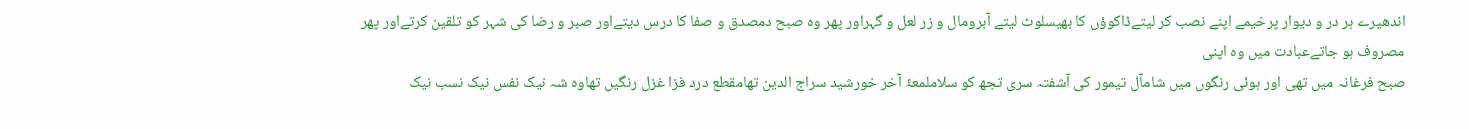اندھیرے ہر در و دیوار پرخیمے اپنے نصب کر لیتےڈاکوؤں کا بھیسلوٹ لیتے آبرومال و زر لعل و گہراور پھر وہ صبح دمصدق و صفا کا درس دیتےاور صبر و رضا کی شہر کو تلقین کرتےاور پھر مصروف ہو جاتےعبادت میں وہ اپنی
صبح فرغانہ میں تھی اور ہوئی رنگوں میں شامآل تیمور کی آشفتہ سری تجھ کو سلاملمعۂ آخر خورشید سراج الدین تھامقطع درد فزا غزل رنگیں تھاوہ شہ نیک نفس نیک نسب نیک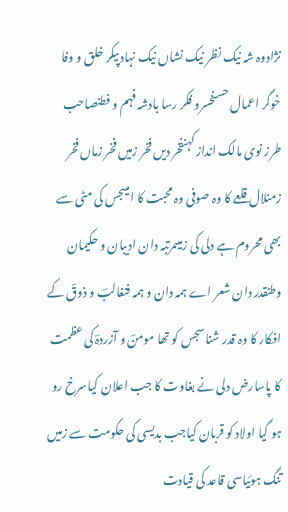نژادوہ شہ نیک نظر نیک نشاں نیک نہادپیکر خلق و وفا خوگر اعمال حسنخسرو فکر رسا بادشہ فہم و فطنصاحب طرز نوی مالک انداز کہنفخر دیں فخر زمیں فخر زماں فخر زمنلال قلعے کا وہ صوفی وہ محبت کا امیںجس کی مٹی سے بھی محروم ہے دلی کی زمیںمرتبہ دان ادیبان و حکیمان وطنقدر دان شعر اے ہمہ دان و ہمہ فنغالبؔ و ذوقؔ کے افکار کا وہ قدر شناسجس کو تھا مومنؔ و آزردہؔ کی عظمت کا پاسارض دلی نے بغاوت کا جب اعلان کیاسرخ رو ہو گیا اولاد کو قربان کیاجب بدیسی کی حکومت سے زمیں تنگ ہوئیاسی قاعد کی قیادت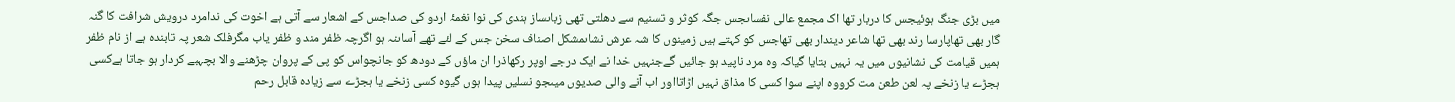میں بڑی جنگ ہوئیجس کا دربار تھا اک مجمع عالی نفساںجس جگہ کوثر و تسنیم سے دھلتی تھی زباںساز ہندی کی نوا نغمۂ اردو کی صداجس کے اشعار سے آتی ہے اخوت کی ندامرد درویش شرافت کا گنہ گار بھی تھاپارسا رند بھی تھا شاعر دیندار بھی تھاجس کو کہتے ہیں زمینوں کا شہ عرش نشاںمشکل اصناف سخن جس کے لئے تھے آساںنہ ہو اگرچہ ظفر مند و ظفر یاب مگرفلک شعر پہ تابندہ ہے از نام ظفر
ہمیں قیامت کی نشانیوں میں یہ نہیں بتایا گیاکہ وہ مرد ناپید ہو جائیں گےجنہیں خدا نے ایک درجے اوپر رکھاذرا ان ماؤں کے دودھ کو جانچواس کو پی کے پروان چڑھنے والا بچہبے کردار ہو جاتا ہےکسی ہجڑے یا زنخے پہ لعن طعن مت کرووہ اپنے سوا کسی کا مذاق نہیں اڑاتااور اب آنے والی صدیوں میںجو نسلیں پیدا ہوں گیوہ کسی زنخے یا ہجڑے سے زیادہ قابل رحم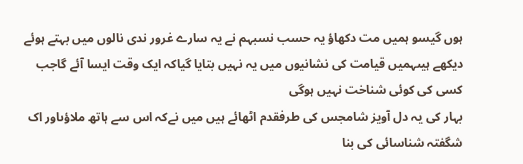ہوں گیسو ہمیں مت دکھاؤ یہ حسب نسبہم نے یہ سارے غرور ندی نالوں میں بہتے ہوئے دیکھے ہیںہمیں قیامت کی نشانیوں میں یہ نہیں بتایا گیاکہ ایک وقت ایسا آئے گاجب کسی کی کوئی شناخت نہیں ہوگی
بہار کی یہ دل آویز شامجس کی طرفقدم اٹھائے ہیں میں نےکہ اس سے ہاتھ ملاؤںاور اک شگفتہ شناسائی کی بنا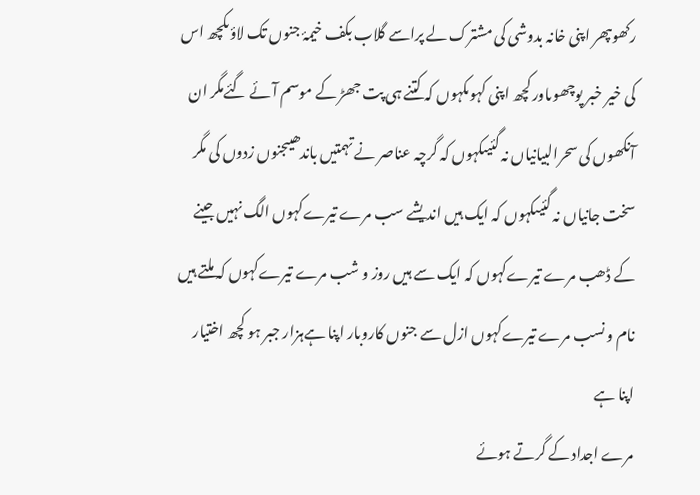رکھوںپھر اپنی خانہ بدوشی کی مشترک لے پراسے گلاب بکف خیمۂ جنوں تک لاؤںکچھ اس کی خیر خبر پوچھوںاور کچھ اپنی کہوںکہوں کہ کتنے ہی پت جھڑ کے موسم آئے گئےمگر ان آنکھوں کی سحرالبیانیاں نہ گئیںکہوں کہ گرچہ عناصر نے تہمتیں باندھیںجنوں زدوں کی مگر سخت جانیاں نہ گئیںکہوں کہ ایک ہیں اندیشے سب مرے تیرےکہوں الگ نہیں جینے کے ڈھب مرے تیرےکہوں کہ ایک سے ہیں روز و شب مرے تیرےکہوں کہ ملتے ہیں نام و نسب مرے تیرےکہوں ازل سے جنوں کاروبار اپنا ہےہزار جبر ہو کچھ اختیار اپنا ہے
مرے اجداد کے گرتے ہوئے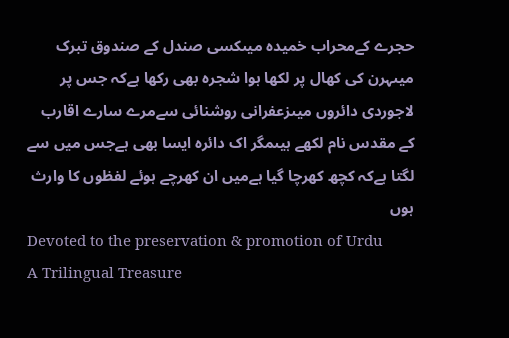حجرے کےمحراب خمیدہ میںکسی صندل کے صندوق تبرک میںہرن کی کھال پر لکھا ہوا شجرہ بھی رکھا ہےکہ جس پر لاجوردی دائروں میںزعفرانی روشنائی سےمرے سارے اقارب کے مقدس نام لکھے ہیںمگر اک دائرہ ایسا بھی ہےجس میں سے لگتا ہےکہ کچھ کھرچا گیا ہےمیں ان کھرچے ہوئے لفظوں کا وارث ہوں
Devoted to the preservation & promotion of Urdu
A Trilingual Treasure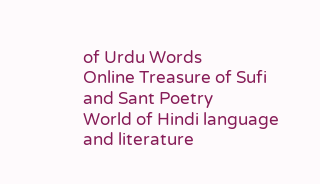of Urdu Words
Online Treasure of Sufi and Sant Poetry
World of Hindi language and literature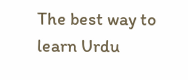The best way to learn Urdu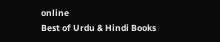online
Best of Urdu & Hindi Books